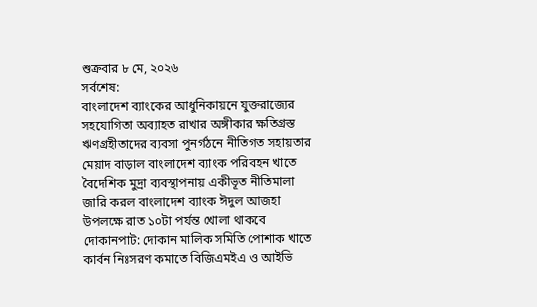শুক্রবার ৮ মে, ২০২৬
সর্বশেষ:
বাংলাদেশ ব্যাংকের আধুনিকায়নে যুক্তরাজ্যের সহযোগিতা অব্যাহত রাখার অঙ্গীকার ক্ষতিগ্রস্ত ঋণগ্রহীতাদের ব্যবসা পুনর্গঠনে নীতিগত সহায়তার মেয়াদ বাড়াল বাংলাদেশ ব্যাংক পরিবহন খাতে বৈদেশিক মুদ্রা ব্যবস্থাপনায় একীভূত নীতিমালা জারি করল বাংলাদেশ ব্যাংক ঈদুল আজহা উপলক্ষে রাত ১০টা পর্যন্ত খোলা থাকবে দোকানপাট: দোকান মালিক সমিতি পোশাক খাতে কার্বন নিঃসরণ কমাতে বিজিএমইএ ও আইভি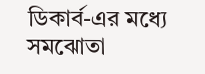ডিকার্ব-এর মধ্যে সমঝোতা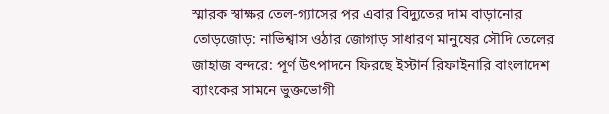স্মারক স্বাক্ষর তেল-গ্যাসের পর এবার বিদ্যুতের দাম বাড়ানোর তোড়জোড়: নাভিশ্বাস ওঠার জোগাড় সাধারণ মানুষের সৌদি তেলের জাহাজ বন্দরে: পূর্ণ উৎপাদনে ফিরছে ইস্টার্ন রিফাইনারি বাংলাদেশ ব্যাংকের সামনে ভুক্তভোগী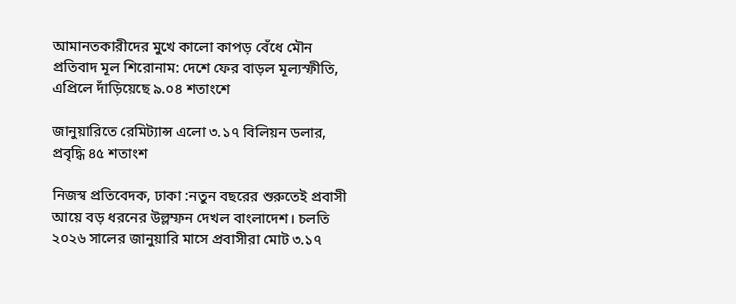আমানতকারীদের মুখে কালো কাপড় বেঁধে মৌন প্রতিবাদ মূল শিরোনাম: দেশে ফের বাড়ল মূল্যস্ফীতি, এপ্রিলে দাঁড়িয়েছে ৯.০৪ শতাংশে

জানুয়ারিতে রেমিট্যান্স এলো ৩.১৭ বিলিয়ন ডলার, প্রবৃদ্ধি ৪৫ শতাংশ

নিজস্ব প্রতিবেদক, ঢাকা :নতুন বছরের শুরুতেই প্রবাসী আয়ে বড় ধরনের উল্লম্ফন দেখল বাংলাদেশ। চলতি ২০২৬ সালের জানুয়ারি মাসে প্রবাসীরা মোট ৩.১৭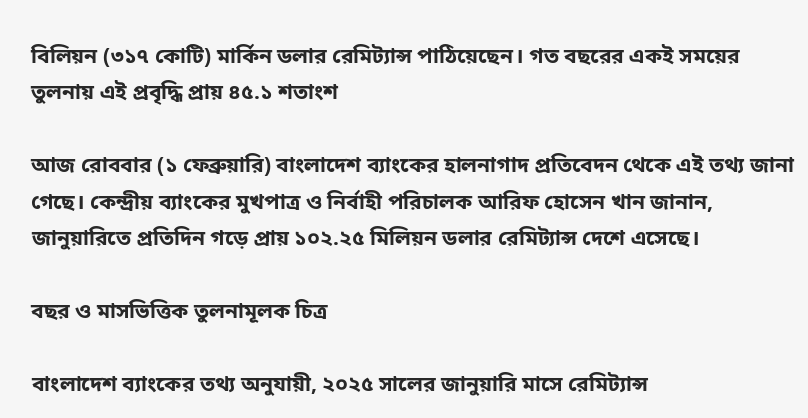বিলিয়ন (৩১৭ কোটি) মার্কিন ডলার রেমিট্যান্স পাঠিয়েছেন। গত বছরের একই সময়ের তুলনায় এই প্রবৃদ্ধি প্রায় ৪৫.১ শতাংশ

আজ রোববার (১ ফেব্রুয়ারি) বাংলাদেশ ব্যাংকের হালনাগাদ প্রতিবেদন থেকে এই তথ্য জানা গেছে। কেন্দ্রীয় ব্যাংকের মুখপাত্র ও নির্বাহী পরিচালক আরিফ হোসেন খান জানান, জানুয়ারিতে প্রতিদিন গড়ে প্রায় ১০২.২৫ মিলিয়ন ডলার রেমিট্যান্স দেশে এসেছে।

বছর ও মাসভিত্তিক তুলনামূলক চিত্র

বাংলাদেশ ব্যাংকের তথ্য অনুযায়ী, ২০২৫ সালের জানুয়ারি মাসে রেমিট্যান্স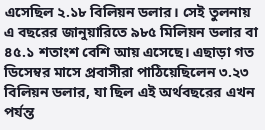এসেছিল ২.১৮ বিলিয়ন ডলার। সেই তুলনায় এ বছরের জানুয়ারিতে ৯৮৫ মিলিয়ন ডলার বা ৪৫.১ শতাংশ বেশি আয় এসেছে। এছাড়া গত ডিসেম্বর মাসে প্রবাসীরা পাঠিয়েছিলেন ৩.২৩ বিলিয়ন ডলার, যা ছিল এই অর্থবছরের এখন পর্যন্ত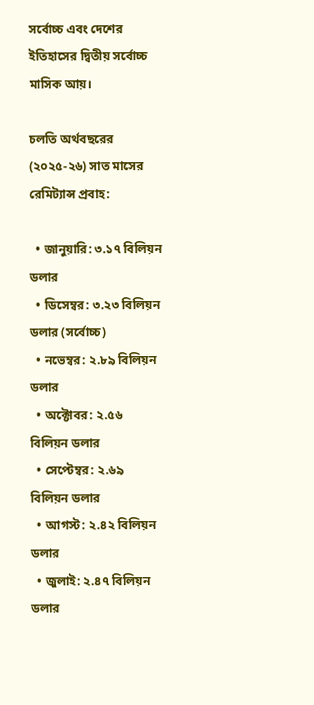সর্বোচ্চ এবং দেশের ইতিহাসের দ্বিতীয় সর্বোচ্চ মাসিক আয়।

চলতি অর্থবছরের (২০২৫-২৬) সাত মাসের রেমিট্যান্স প্রবাহ:

  • জানুয়ারি: ৩.১৭ বিলিয়ন ডলার
  • ডিসেম্বর: ৩.২৩ বিলিয়ন ডলার (সর্বোচ্চ)
  • নভেম্বর: ২.৮৯ বিলিয়ন ডলার
  • অক্টোবর: ২.৫৬ বিলিয়ন ডলার
  • সেপ্টেম্বর: ২.৬৯ বিলিয়ন ডলার
  • আগস্ট: ২.৪২ বিলিয়ন ডলার
  • জুলাই: ২.৪৭ বিলিয়ন ডলার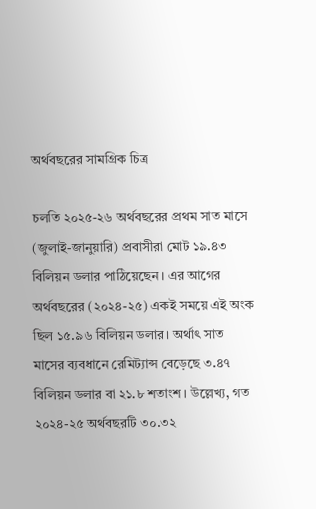অর্থবছরের সামগ্রিক চিত্র

চলতি ২০২৫-২৬ অর্থবছরের প্রথম সাত মাসে (জুলাই-জানুয়ারি) প্রবাসীরা মোট ১৯.৪৩ বিলিয়ন ডলার পাঠিয়েছেন। এর আগের অর্থবছরের (২০২৪-২৫) একই সময়ে এই অংক ছিল ১৫.৯৬ বিলিয়ন ডলার। অর্থাৎ সাত মাসের ব্যবধানে রেমিট্যান্স বেড়েছে ৩.৪৭ বিলিয়ন ডলার বা ২১.৮ শতাংশ। উল্লেখ্য, গত ২০২৪-২৫ অর্থবছরটি ৩০.৩২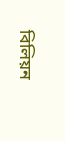বিলিয়ন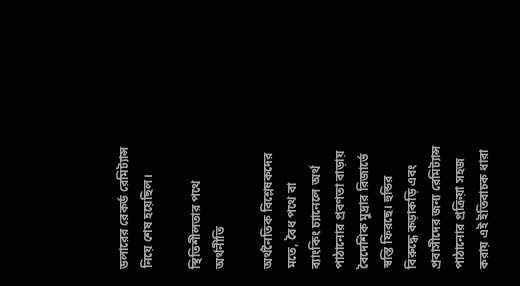ডলারের রেকর্ড রেমিট্যান্স নিয়ে শেষ হয়েছিল।

স্থিতিশীলতার পথে অর্থনীতি

অর্থনৈতিক বিশ্লেষকদের মতে, বৈধ পথে বা ব্যাংকিং চ্যানেলে অর্থ পাঠানোর প্রবণতা বাড়ায় বৈদেশিক মুদ্রার রিজার্ভে স্বস্তি ফিরছে। হুন্ডির বিরুদ্ধে কড়াকড়ি এবং প্রবাসীদের জন্য রেমিট্যান্স পাঠানোর প্রক্রিয়া সহজ করায় এই ইতিবাচক ধারা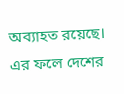অব্যাহত রয়েছে। এর ফলে দেশের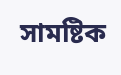সামষ্টিক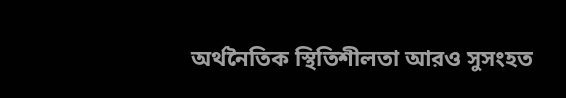অর্থনৈতিক স্থিতিশীলতা আরও সুসংহত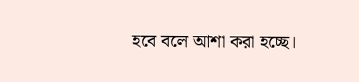হবে বলে আশা করা হচ্ছে।